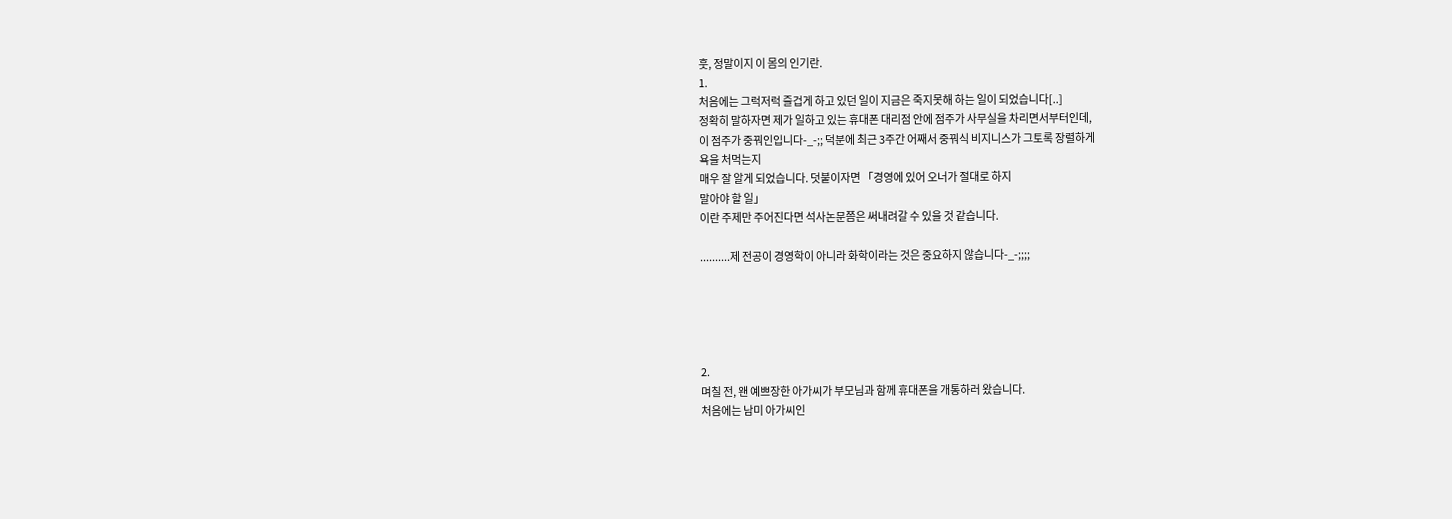훗, 정말이지 이 몸의 인기란.
1.
처음에는 그럭저럭 즐겁게 하고 있던 일이 지금은 죽지못해 하는 일이 되었습니다[..]
정확히 말하자면 제가 일하고 있는 휴대폰 대리점 안에 점주가 사무실을 차리면서부터인데,
이 점주가 중꿔인입니다-_-;; 덕분에 최근 3주간 어째서 중꿔식 비지니스가 그토록 장렬하게
욕을 처먹는지
매우 잘 알게 되었습니다. 덧붙이자면 「경영에 있어 오너가 절대로 하지
말아야 할 일」
이란 주제만 주어진다면 석사논문쯤은 써내려갈 수 있을 것 같습니다.

..........제 전공이 경영학이 아니라 화학이라는 것은 중요하지 않습니다-_-;;;;





2.
며칠 전, 왠 예쁘장한 아가씨가 부모님과 함께 휴대폰을 개통하러 왔습니다.
처음에는 남미 아가씨인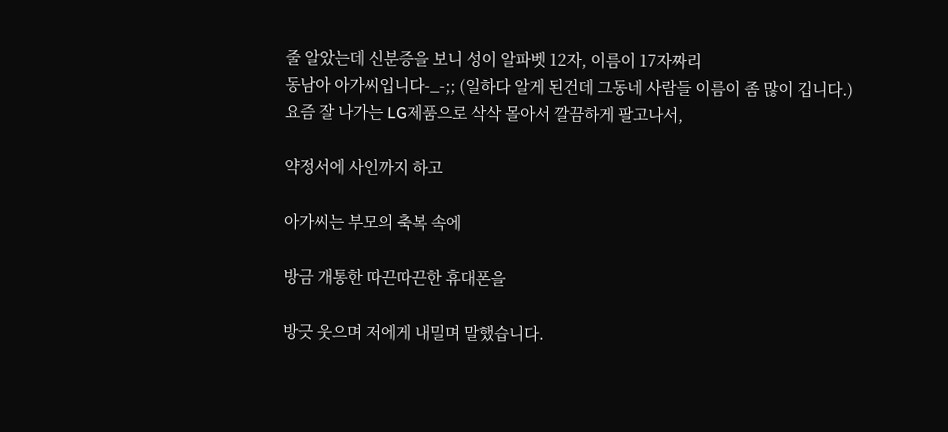줄 알았는데 신분증을 보니 성이 알파벳 12자, 이름이 17자짜리
동남아 아가씨입니다-_-;; (일하다 알게 된건데 그동네 사람들 이름이 좀 많이 깁니다.)
요즘 잘 나가는 LG제품으로 삭삭 몰아서 깔끔하게 팔고나서,

약정서에 사인까지 하고

아가씨는 부모의 축복 속에

방금 개통한 따끈따끈한 휴대폰을

방긋 웃으며 저에게 내밀며 말했습니다.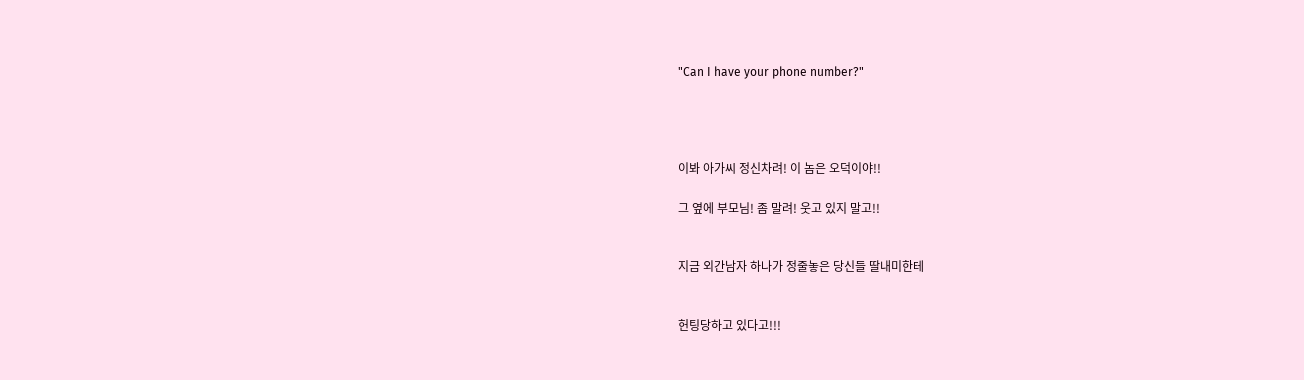"Can I have your phone number?"




이봐 아가씨 정신차려! 이 놈은 오덕이야!!

그 옆에 부모님! 좀 말려! 웃고 있지 말고!!


지금 외간남자 하나가 정줄놓은 당신들 딸내미한테


헌팅당하고 있다고!!!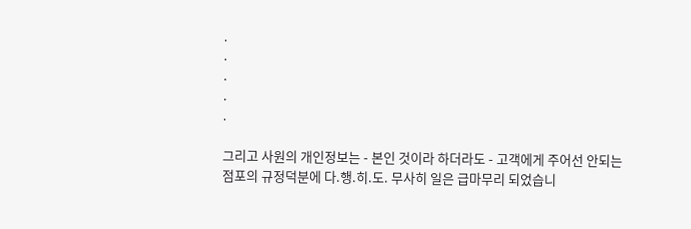.
.
.
.
.

그리고 사원의 개인정보는 - 본인 것이라 하더라도 - 고객에게 주어선 안되는
점포의 규정덕분에 다.행.히.도. 무사히 일은 급마무리 되었습니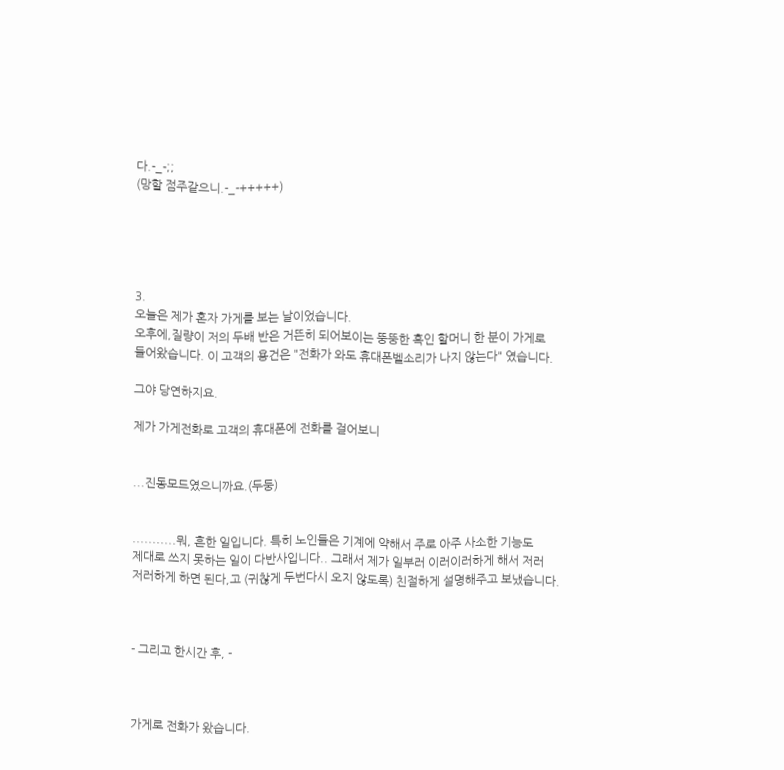다.-_-;;
(망할 점주같으니.-_-+++++)





3.
오늘은 제가 혼자 가게를 보는 날이었습니다.
오후에,질량이 저의 두배 반은 거뜬히 되어보이는 뚱뚱한 흑인 할머니 한 분이 가게로
들어왔습니다. 이 고객의 용건은 "전화가 와도 휴대폰벨소리가 나지 않는다" 였습니다.

그야 당연하지요.

제가 가게전화로 고객의 휴대폰에 전화를 걸어보니


...진동모드였으니까요.(두둥)


...........뭐, 흔한 일입니다. 특히 노인들은 기계에 약해서 주로 아주 사소한 기능도
제대로 쓰지 못하는 일이 다반사입니다.. 그래서 제가 일부러 이러이러하게 해서 저러
저러하게 하면 된다,고 (귀찮게 두번다시 오지 않도록) 친절하게 설명해주고 보냈습니다.



- 그리고 한시간 후, -



가게로 전화가 왔습니다.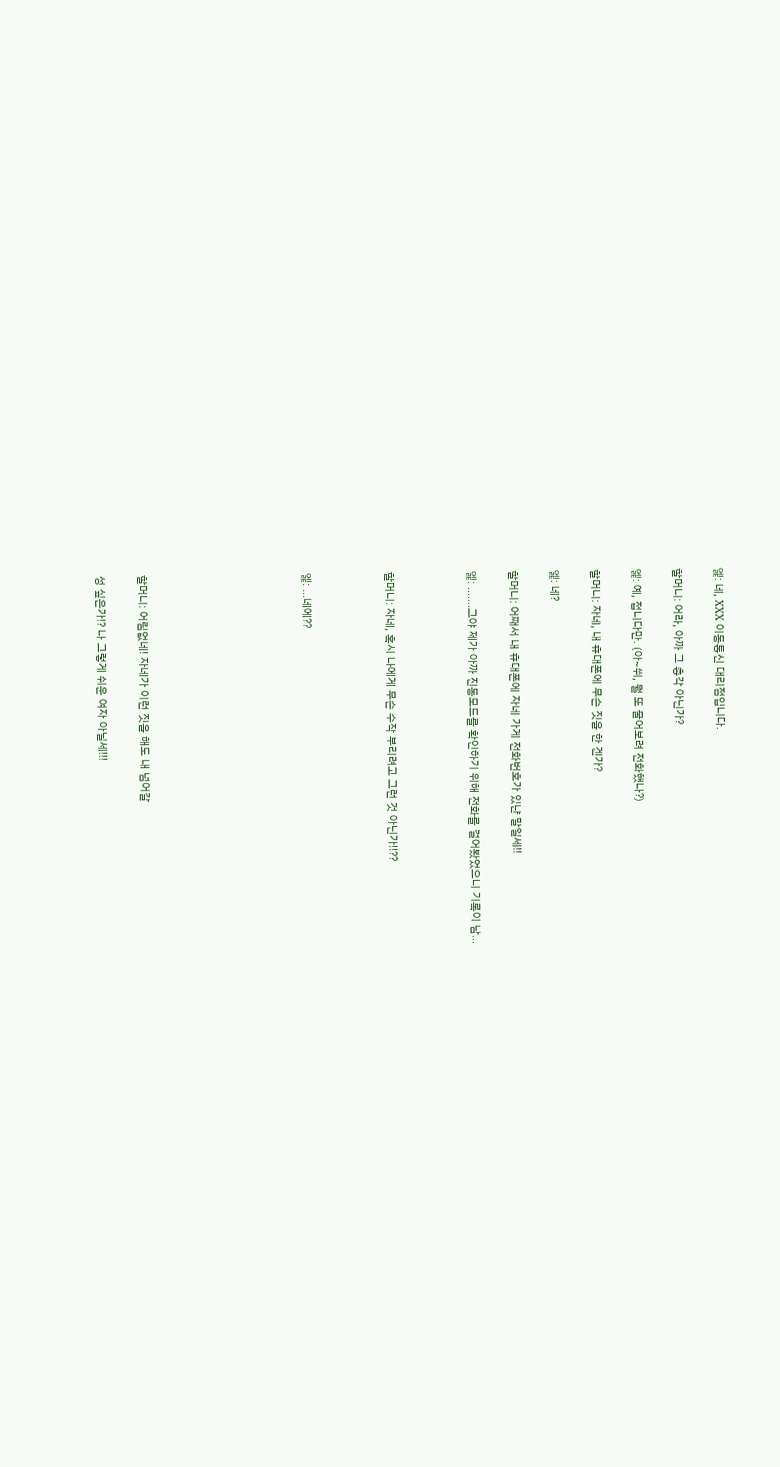엝: 네, XXX 이동통신 대리점입니다.

할머니: 어라, 아까 그 총각 아닌가?

엝: 예, 접니다만. (아~쒸, 뭘 또 물어보려 전화했나?)

할머니: 자네, 내 휴대폰에 무슨 짓을 한 겐가?

엝: 네?

할머니: 어째서 내 휴대폰에 자네 가게 전화번호가 있냔 말일세!!

엝: .......그야 제가 아까 진동모드를 확인하기 위해 전화를 걸어봤었으니 기록이 남...



할머니: 자네, 혹시 나에게 무슨 수작 부리려고 그런 것 아닌가!!??



엝: ...네에??







할머니: 어림없네! 자네가 이런 짓을 해도 내 넘어갈

성 싶은가!? 나 그렇게 쉬운 여자 아닐세!!!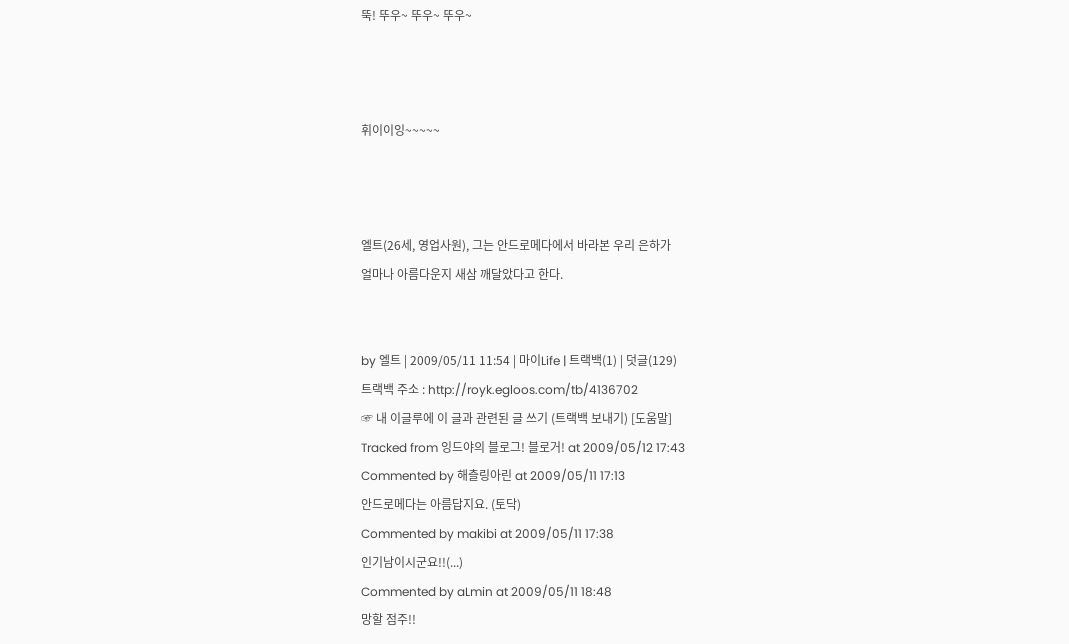뚝! 뚜우~ 뚜우~ 뚜우~



휘이이잉~~~~~



엘트(26세, 영업사원), 그는 안드로메다에서 바라본 우리 은하가
얼마나 아름다운지 새삼 깨달았다고 한다.


by 엘트 | 2009/05/11 11:54 | 마이Life | 트랙백(1) | 덧글(129)
트랙백 주소 : http://royk.egloos.com/tb/4136702
☞ 내 이글루에 이 글과 관련된 글 쓰기 (트랙백 보내기) [도움말]
Tracked from 잉드야의 블로그! 블로거! at 2009/05/12 17:43
Commented by 해츨링아린 at 2009/05/11 17:13
안드로메다는 아름답지요. (토닥)
Commented by makibi at 2009/05/11 17:38
인기남이시군요!!(...)
Commented by aLmin at 2009/05/11 18:48
망할 점주!!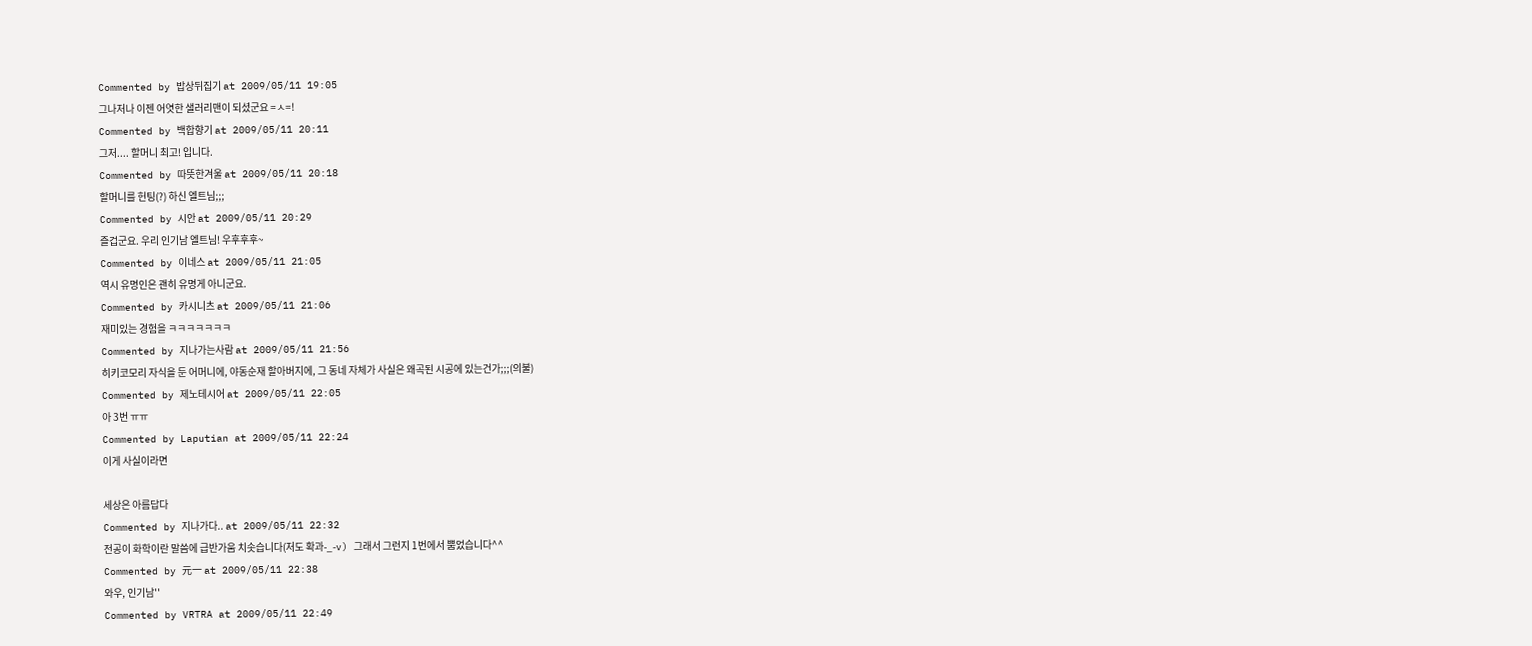Commented by 밥상뒤집기 at 2009/05/11 19:05
그나저나 이젠 어엿한 샐러리맨이 되셨군요 =ㅅ=!
Commented by 백합향기 at 2009/05/11 20:11
그저.... 할머니 최고! 입니다.
Commented by 따뜻한겨울 at 2009/05/11 20:18
할머니를 헌팅(?) 하신 엘트님;;;
Commented by 시안 at 2009/05/11 20:29
즐겁군요. 우리 인기남 엘트님! 우후후후~
Commented by 이네스 at 2009/05/11 21:05
역시 유명인은 괜히 유명게 아니군요.
Commented by 카시니츠 at 2009/05/11 21:06
재미있는 경험을 ㅋㅋㅋㅋㅋㅋㅋ
Commented by 지나가는사람 at 2009/05/11 21:56
히키코모리 자식을 둔 어머니에, 야동순재 할아버지에, 그 동네 자체가 사실은 왜곡된 시공에 있는건가;;;(의불)
Commented by 제노테시어 at 2009/05/11 22:05
아 3번 ㅠㅠ
Commented by Laputian at 2009/05/11 22:24
이게 사실이라면

세상은 아름답다
Commented by 지나가다.. at 2009/05/11 22:32
전공이 화학이란 말씀에 급반가움 치솟습니다(저도 확과-_-v) 그래서 그런지 1번에서 뿜었습니다^^
Commented by 元一 at 2009/05/11 22:38
와우, 인기남''
Commented by VRTRA at 2009/05/11 22:49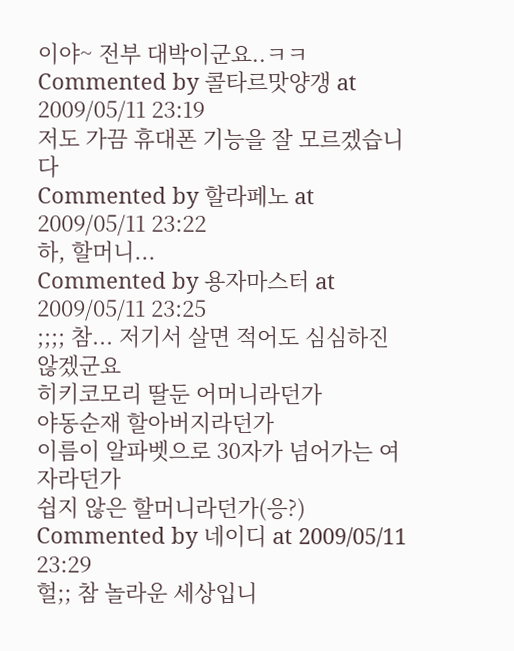이야~ 전부 대박이군요..ㅋㅋ
Commented by 콜타르맛양갱 at 2009/05/11 23:19
저도 가끔 휴대폰 기능을 잘 모르겠습니다
Commented by 할라페노 at 2009/05/11 23:22
하, 할머니...
Commented by 용자마스터 at 2009/05/11 23:25
;;;; 참... 저기서 살면 적어도 심심하진 않겠군요
히키코모리 딸둔 어머니라던가
야동순재 할아버지라던가
이름이 알파벳으로 30자가 넘어가는 여자라던가
쉽지 않은 할머니라던가(응?)
Commented by 네이디 at 2009/05/11 23:29
헐;; 참 놀라운 세상입니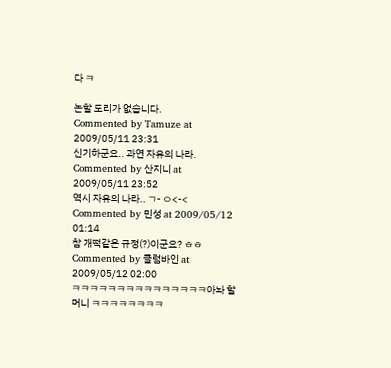다 ㅋ

논할 도리가 없습니다.
Commented by Tamuze at 2009/05/11 23:31
신기하군요.. 과연 자유의 나라.
Commented by 산지니 at 2009/05/11 23:52
역시 자유의 나라.. ㄱ- ㅇ<-<
Commented by 민성 at 2009/05/12 01:14
참 개떡같은 규정(?)이군요? ㅎㅎ
Commented by 콜럼바인 at 2009/05/12 02:00
ㅋㅋㅋㅋㅋㅋㅋㅋㅋㅋㅋㅋㅋㅋㅋ아놔 할머니 ㅋㅋㅋㅋㅋㅋㅋㅋ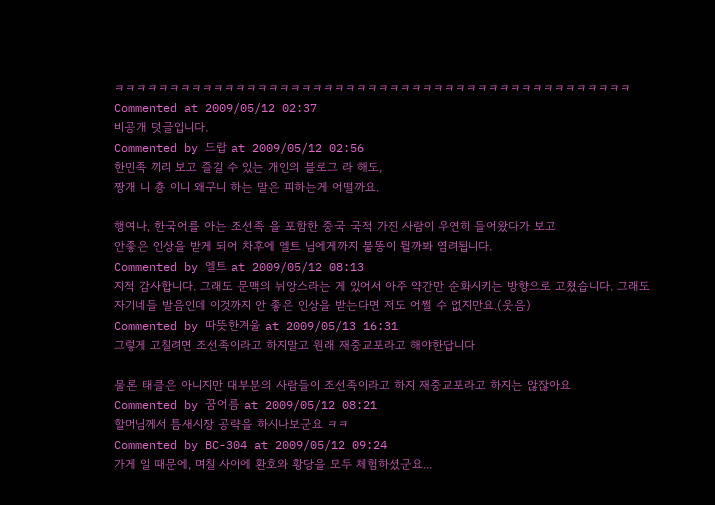ㅋㅋㅋㅋㅋㅋㅋㅋㅋㅋㅋㅋㅋㅋㅋㅋㅋㅋㅋㅋㅋㅋㅋㅋㅋㅋㅋㅋㅋㅋㅋㅋㅋㅋㅋㅋㅋㅋㅋㅋㅋㅋㅋㅋㅋㅋㅋ
Commented at 2009/05/12 02:37
비공개 덧글입니다.
Commented by 드랍 at 2009/05/12 02:56
한민족 끼리 보고 즐길 수 있는 개인의 블로그 라 해도,
짱개 니 춍 이니 왜구니 하는 말은 피하는게 어떨까요.

행여나, 한국어를 아는 조선족 을 포함한 중국 국적 가진 사람이 우연히 들어왔다가 보고
안좋은 인상을 받게 되어 차후에 엘트 님에게까지 불똥이 튈까봐 염려됩니다.
Commented by 엘트 at 2009/05/12 08:13
지적 감사합니다. 그래도 문맥의 뉘앙스라는 게 있어서 아주 약간만 순화시키는 방향으로 고쳤습니다. 그래도 자기네들 발음인데 이것까지 안 좋은 인상을 받는다면 저도 어쩔 수 없지만요.(웃음)
Commented by 따뜻한겨울 at 2009/05/13 16:31
그렇게 고칠려면 조선족이라고 하지말고 원래 재중교포라고 해야한답니다

물론 태클은 아니지만 대부분의 사람들이 조선족이라고 하지 재중교포라고 하지는 않잖아요
Commented by 꿈어름 at 2009/05/12 08:21
할머님께서 틈새시장 공략을 하시나보군요 ㅋㅋ
Commented by BC-304 at 2009/05/12 09:24
가게 일 때문에, 며칠 사이에 환호와 황당을 모두 체험하셨군요...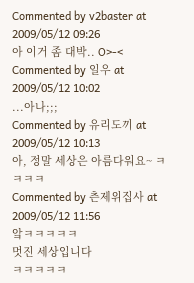Commented by v2baster at 2009/05/12 09:26
아 이거 좀 대박.. O>-<
Commented by 일우 at 2009/05/12 10:02
...아나;;;
Commented by 유리도끼 at 2009/05/12 10:13
아, 정말 세상은 아름다워요~ ㅋㅋㅋㅋ
Commented by 츤제위집사 at 2009/05/12 11:56
앜ㅋㅋㅋㅋㅋ
멋진 세상입니다
ㅋㅋㅋㅋㅋ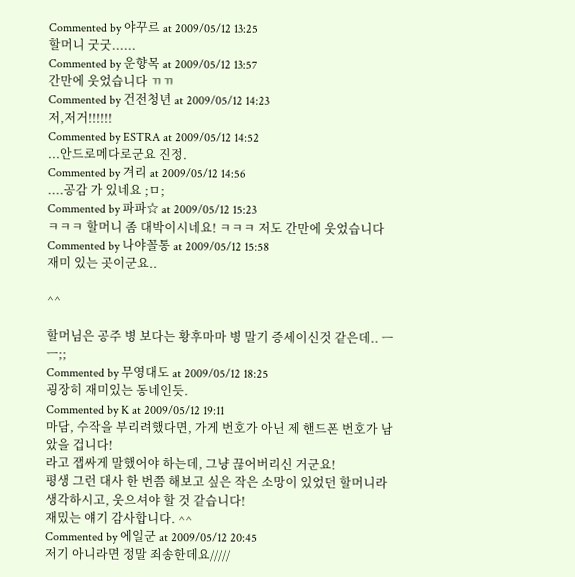Commented by 야꾸르 at 2009/05/12 13:25
할머니 굿굿......
Commented by 운향목 at 2009/05/12 13:57
간만에 웃었습니다 ㄲㄲ
Commented by 건전청년 at 2009/05/12 14:23
저,저거!!!!!!
Commented by ESTRA at 2009/05/12 14:52
...안드로메다로군요 진정.
Commented by 겨리 at 2009/05/12 14:56
....공감 가 있네요 ;ㅁ;
Commented by 파파☆ at 2009/05/12 15:23
ㅋㅋㅋ 할머니 좀 대박이시네요! ㅋㅋㅋ 저도 간만에 웃었습니다
Commented by 나야꼴통 at 2009/05/12 15:58
재미 있는 곳이군요..

^^

할머님은 공주 병 보다는 황후마마 병 말기 증세이신것 같은데.. ㅡㅡ;;
Commented by 무영대도 at 2009/05/12 18:25
굉장히 재미있는 동네인듯.
Commented by K at 2009/05/12 19:11
마담, 수작을 부리려했다면, 가게 번호가 아닌 제 핸드폰 번호가 남았을 겁니다!
라고 잽싸게 말했어야 하는데, 그냥 끊어버리신 거군요!
평생 그런 대사 한 번쯤 해보고 싶은 작은 소망이 있었던 할머니라 생각하시고, 웃으셔야 할 것 같습니다!
재밌는 얘기 감사합니다. ^^
Commented by 에일군 at 2009/05/12 20:45
저기 아니라면 정말 죄송한데요/////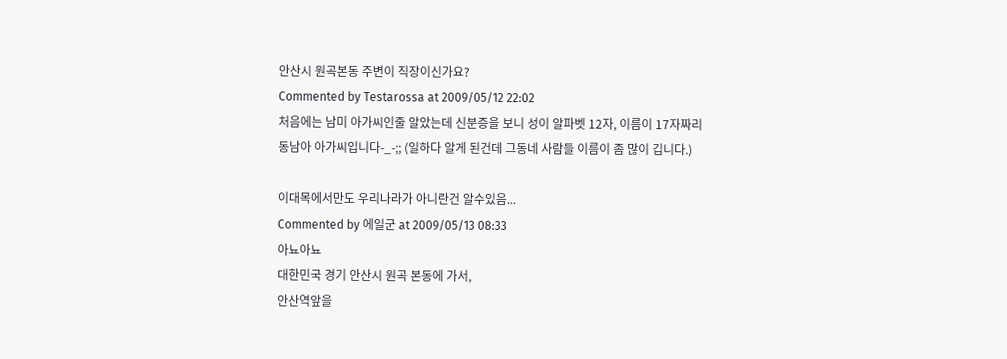안산시 원곡본동 주변이 직장이신가요?
Commented by Testarossa at 2009/05/12 22:02
처음에는 남미 아가씨인줄 알았는데 신분증을 보니 성이 알파벳 12자, 이름이 17자짜리
동남아 아가씨입니다-_-;; (일하다 알게 된건데 그동네 사람들 이름이 좀 많이 깁니다.)

이대목에서만도 우리나라가 아니란건 알수있음...
Commented by 에일군 at 2009/05/13 08:33
아뇨아뇨
대한민국 경기 안산시 원곡 본동에 가서,
안산역앞을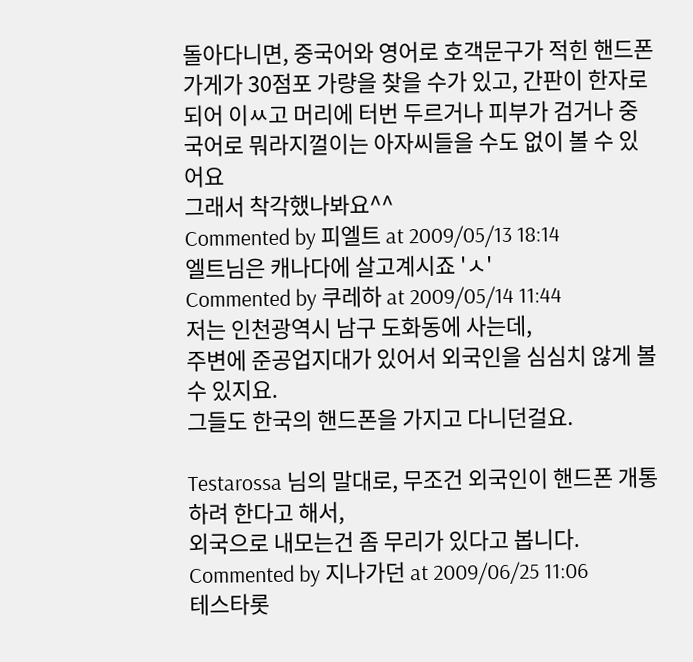돌아다니면, 중국어와 영어로 호객문구가 적힌 핸드폰 가게가 30점포 가량을 찾을 수가 있고, 간판이 한자로 되어 이ㅆ고 머리에 터번 두르거나 피부가 검거나 중국어로 뭐라지껄이는 아자씨들을 수도 없이 볼 수 있어요
그래서 착각했나봐요^^
Commented by 피엘트 at 2009/05/13 18:14
엘트님은 캐나다에 살고계시죠 'ㅅ'
Commented by 쿠레하 at 2009/05/14 11:44
저는 인천광역시 남구 도화동에 사는데,
주변에 준공업지대가 있어서 외국인을 심심치 않게 볼 수 있지요.
그들도 한국의 핸드폰을 가지고 다니던걸요.

Testarossa 님의 말대로, 무조건 외국인이 핸드폰 개통하려 한다고 해서,
외국으로 내모는건 좀 무리가 있다고 봅니다.
Commented by 지나가던 at 2009/06/25 11:06
테스타롯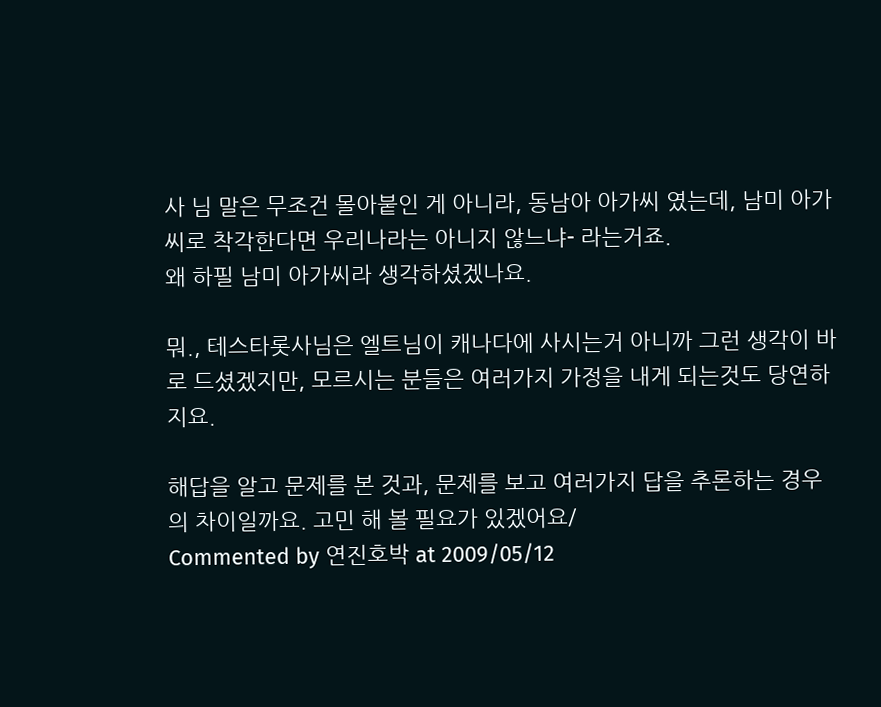사 님 말은 무조건 몰아붙인 게 아니라, 동남아 아가씨 였는데, 남미 아가씨로 착각한다면 우리나라는 아니지 않느냐- 라는거죠.
왜 하필 남미 아가씨라 생각하셨겠나요.

뭐., 테스타롯사님은 엘트님이 캐나다에 사시는거 아니까 그런 생각이 바로 드셨겠지만, 모르시는 분들은 여러가지 가정을 내게 되는것도 당연하지요.

해답을 알고 문제를 본 것과, 문제를 보고 여러가지 답을 추론하는 경우의 차이일까요. 고민 해 볼 필요가 있겠어요/
Commented by 연진호박 at 2009/05/12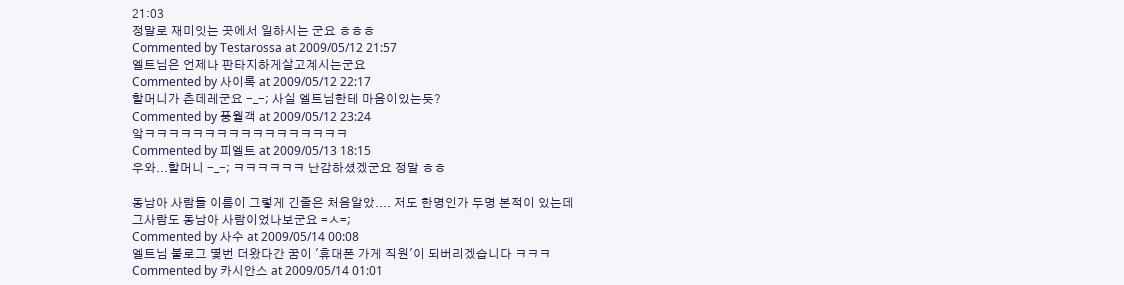21:03
정말로 재미잇는 곳에서 일하시는 군요 ㅎㅎㅎ
Commented by Testarossa at 2009/05/12 21:57
엘트님은 언제나 판타지하게살고계시는군요
Commented by 사이록 at 2009/05/12 22:17
할머니가 츤데레군요 -_-; 사실 엘트님한테 마음이있는듯?
Commented by 풍월객 at 2009/05/12 23:24
앜ㅋㅋㅋㅋㅋㅋㅋㅋㅋㅋㅋㅋㅋㅋㅋㅋㅋ
Commented by 피엘트 at 2009/05/13 18:15
우와...할머니 -_-; ㅋㅋㅋㅋㅋㅋ 난감하셨겠군요 정말 ㅎㅎ

동남아 사람들 이름이 그렇게 긴줄은 처음알았.... 저도 한명인가 두명 본적이 있는데
그사람도 동남아 사람이었나보군요 =ㅅ=;
Commented by 사수 at 2009/05/14 00:08
엘트님 불로그 몇번 더왔다간 꿈이 '휴대폰 가게 직원'이 되버리겠습니다 ㅋㅋㅋ
Commented by 카시안스 at 2009/05/14 01:01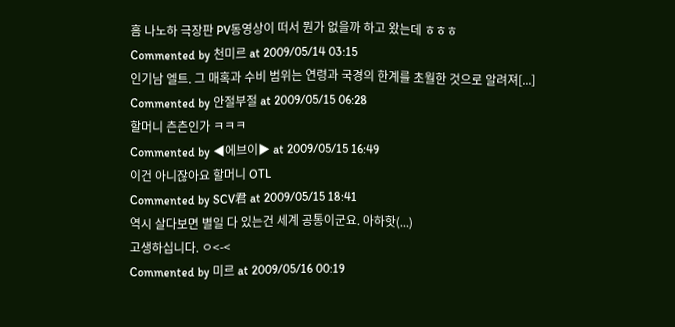흠 나노하 극장판 PV동영상이 떠서 뭔가 없을까 하고 왔는데 ㅎㅎㅎ
Commented by 천미르 at 2009/05/14 03:15
인기남 엘트. 그 매혹과 수비 범위는 연령과 국경의 한계를 초월한 것으로 알려져[...]
Commented by 안절부절 at 2009/05/15 06:28
할머니 츤츤인가 ㅋㅋㅋ
Commented by ◀에브이▶ at 2009/05/15 16:49
이건 아니잖아요 할머니 OTL
Commented by SCV君 at 2009/05/15 18:41
역시 살다보면 별일 다 있는건 세계 공통이군요. 아하핫(...)
고생하십니다. ㅇ<-<
Commented by 미르 at 2009/05/16 00:19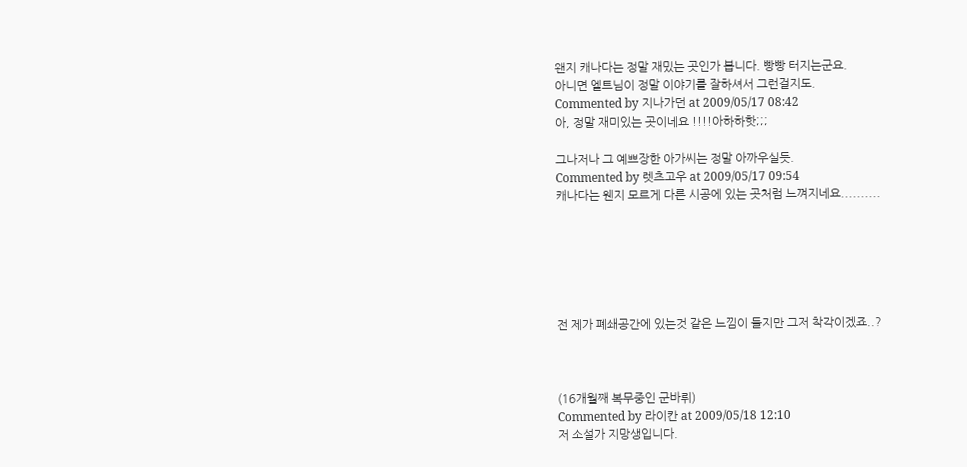왠지 캐나다는 정말 재밌는 곳인가 봅니다. 빵빵 터지는군요.
아니면 엘트님이 정말 이야기를 잘하셔서 그런걸지도.
Commented by 지나가던 at 2009/05/17 08:42
아, 정말 재미있는 곳이네요 !!!!아하하핫;;;

그나저나 그 예쁘장한 아가씨는 정말 아까우실듯.
Commented by 렛츠고우 at 2009/05/17 09:54
캐나다는 웬지 모르게 다른 시공에 있는 곳처럼 느껴지네요..........






전 제가 폐쇄공간에 있는것 같은 느낌이 들지만 그저 착각이겠죠..?



(16개월째 복무중인 군바뤼)
Commented by 라이칸 at 2009/05/18 12:10
저 소설가 지망생입니다.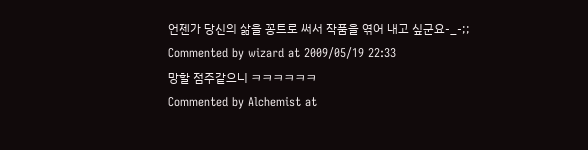언젠가 당신의 삶을 꽁트로 써서 작품을 엮어 내고 싶군요-_-;;
Commented by wizard at 2009/05/19 22:33
망할 점주같으니 ㅋㅋㅋㅋㅋㅋ
Commented by Alchemist at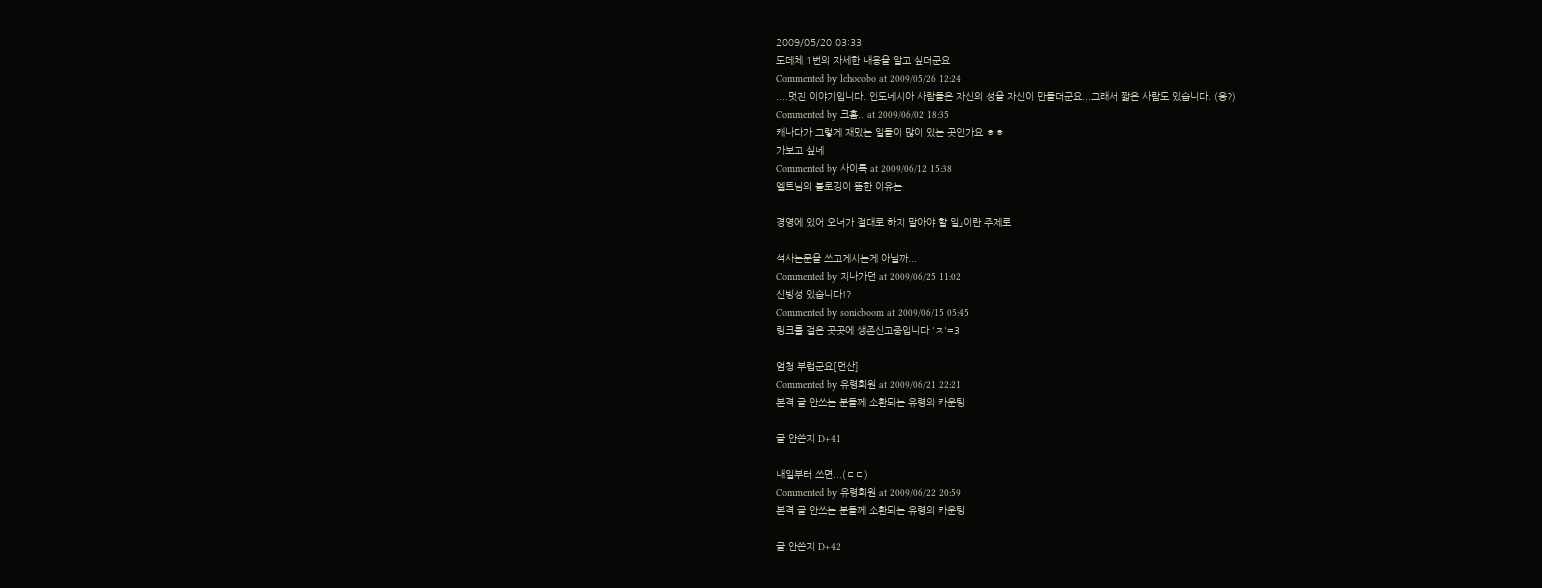2009/05/20 03:33
도데체 1번의 자세한 내용을 알고 싶더군요
Commented by lchocobo at 2009/05/26 12:24
....멋진 이야기입니다. 인도네시아 사람들은 자신의 성을 자신이 만들더군요...그래서 짧은 사람도 있습니다. (응?)
Commented by 크흠.. at 2009/06/02 18:35
캐나다가 그렇게 재밌는 일들이 많이 있는 곳인가요 ㅎㅎ
가보고 싶네
Commented by 사이록 at 2009/06/12 15:38
엘트님의 블로깅이 뜸한 이유는

경영에 있어 오너가 절대로 하지 말아야 할 일」이란 주제로

석사논문을 쓰고게시는게 아닐까...
Commented by 지나가던 at 2009/06/25 11:02
신빙성 있습니다!?
Commented by sonicboom at 2009/06/15 05:45
링크를 걸은 곳곳에 생존신고중입니다 'ㅈ'=3

엄청 부럽군요[먼산]
Commented by 유령회원 at 2009/06/21 22:21
본격 글 안쓰는 분들께 소환되는 유령의 카운팅

글 안쓴지 D+41

내일부터 쓰면...(ㄷㄷ)
Commented by 유령회원 at 2009/06/22 20:59
본격 글 안쓰는 분들께 소환되는 유령의 카운팅

글 안쓴지 D+42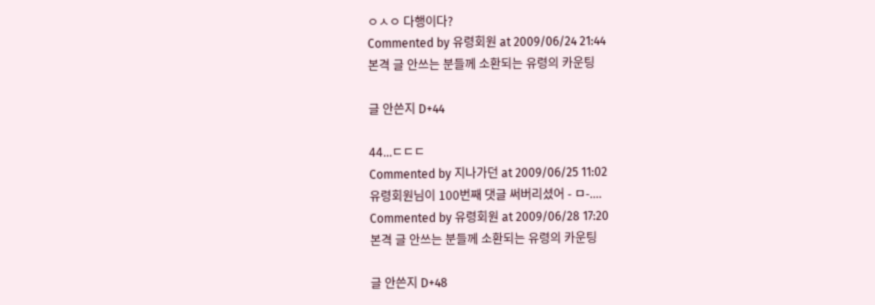ㅇㅅㅇ 다행이다?
Commented by 유령회원 at 2009/06/24 21:44
본격 글 안쓰는 분들께 소환되는 유령의 카운팅

글 안쓴지 D+44

44...ㄷㄷㄷ
Commented by 지나가던 at 2009/06/25 11:02
유령회원님이 100번째 댓글 써버리셨어 - ㅁ-....
Commented by 유령회원 at 2009/06/28 17:20
본격 글 안쓰는 분들께 소환되는 유령의 카운팅

글 안쓴지 D+48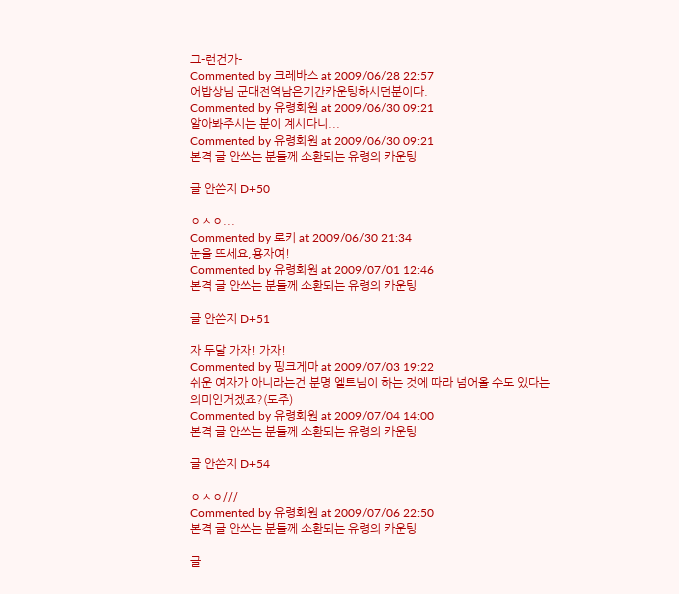그-런건가-
Commented by 크레바스 at 2009/06/28 22:57
어밥상님 군대전역남은기간카운팅하시던분이다.
Commented by 유령회원 at 2009/06/30 09:21
알아봐주시는 분이 계시다니...
Commented by 유령회원 at 2009/06/30 09:21
본격 글 안쓰는 분들께 소환되는 유령의 카운팅

글 안쓴지 D+50

ㅇㅅㅇ...
Commented by 로키 at 2009/06/30 21:34
눈을 뜨세요,용자여!
Commented by 유령회원 at 2009/07/01 12:46
본격 글 안쓰는 분들께 소환되는 유령의 카운팅

글 안쓴지 D+51

자 두달 가자! 가자!
Commented by 핑크게마 at 2009/07/03 19:22
쉬운 여자가 아니라는건 분명 엘트님이 하는 것에 따라 넘어올 수도 있다는 의미인거겠죠?(도주)
Commented by 유령회원 at 2009/07/04 14:00
본격 글 안쓰는 분들께 소환되는 유령의 카운팅

글 안쓴지 D+54

ㅇㅅㅇ///
Commented by 유령회원 at 2009/07/06 22:50
본격 글 안쓰는 분들께 소환되는 유령의 카운팅

글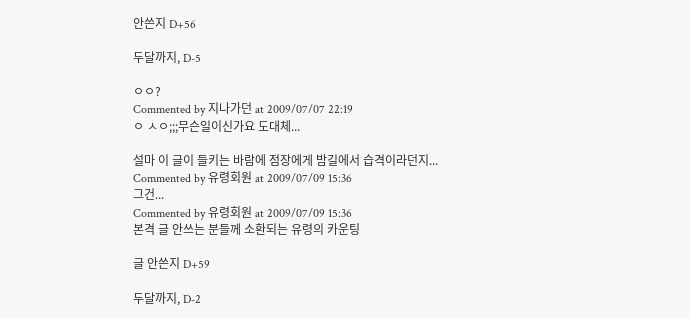안쓴지 D+56

두달까지, D-5

ㅇㅇ?
Commented by 지나가던 at 2009/07/07 22:19
ㅇ ㅅㅇ;;;무슨일이신가요 도대체...

설마 이 글이 들키는 바람에 점장에게 밤길에서 습격이라던지...
Commented by 유령회원 at 2009/07/09 15:36
그건...
Commented by 유령회원 at 2009/07/09 15:36
본격 글 안쓰는 분들께 소환되는 유령의 카운팅

글 안쓴지 D+59

두달까지, D-2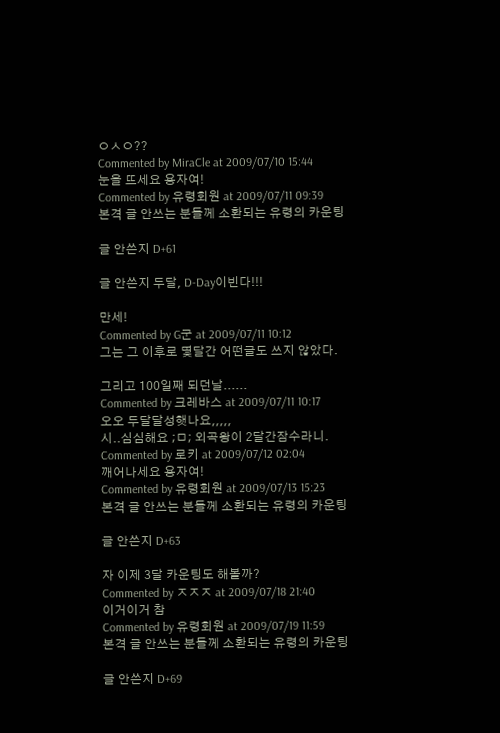ㅇㅅㅇ??
Commented by MiraCle at 2009/07/10 15:44
눈을 뜨세요 용자여!
Commented by 유령회원 at 2009/07/11 09:39
본격 글 안쓰는 분들께 소환되는 유령의 카운팅

글 안쓴지 D+61

글 안쓴지 두달, D-Day이빈다!!!

만세!
Commented by G군 at 2009/07/11 10:12
그는 그 이후로 몇달간 어떤글도 쓰지 않았다.

그리고 100일째 되던날......
Commented by 크레바스 at 2009/07/11 10:17
오오 두달달성햇나요,,,,,
시..심심해요 ;ㅁ; 외곡왕이 2달간잠수라니.
Commented by 로키 at 2009/07/12 02:04
깨어나세요 용자여!
Commented by 유령회원 at 2009/07/13 15:23
본격 글 안쓰는 분들께 소환되는 유령의 카운팅

글 안쓴지 D+63

자 이제 3달 카운팅도 해볼까?
Commented by ㅈㅈㅈ at 2009/07/18 21:40
이거이거 참
Commented by 유령회원 at 2009/07/19 11:59
본격 글 안쓰는 분들께 소환되는 유령의 카운팅

글 안쓴지 D+69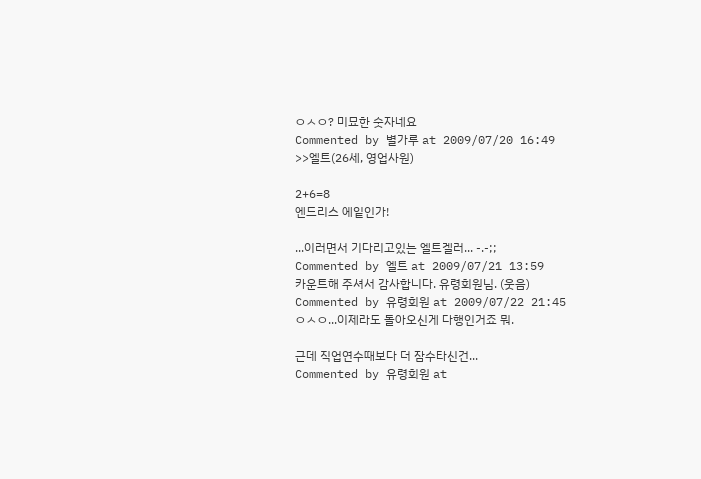ㅇㅅㅇ? 미묘한 숫자네요
Commented by 별가루 at 2009/07/20 16:49
>>엘트(26세, 영업사원)

2+6=8
엔드리스 에잍인가!

...이러면서 기다리고있는 엘트겔러... -.-;;
Commented by 엘트 at 2009/07/21 13:59
카운트해 주셔서 감사합니다. 유령회원님. (웃음)
Commented by 유령회원 at 2009/07/22 21:45
ㅇㅅㅇ...이제라도 돌아오신게 다행인거죠 뭐.

근데 직업연수때보다 더 잠수타신건...
Commented by 유령회원 at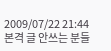2009/07/22 21:44
본격 글 안쓰는 분들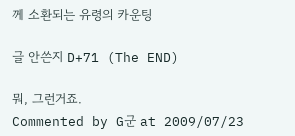께 소환되는 유령의 카운팅

글 안쓴지 D+71 (The END)

뭐, 그런거죠.
Commented by G군 at 2009/07/23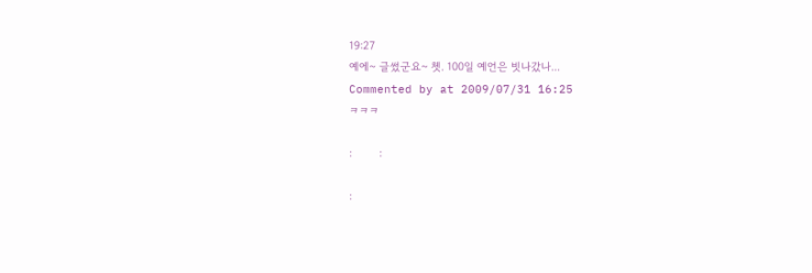19:27
예에~ 글썼군요~ 쳇. 100일 예언은 빗나갔나...
Commented by at 2009/07/31 16:25
ㅋㅋㅋ

:         :

: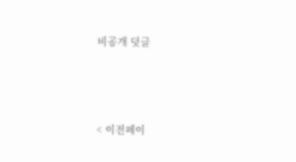비공개 덧글



< 이전페이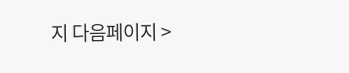지 다음페이지 >